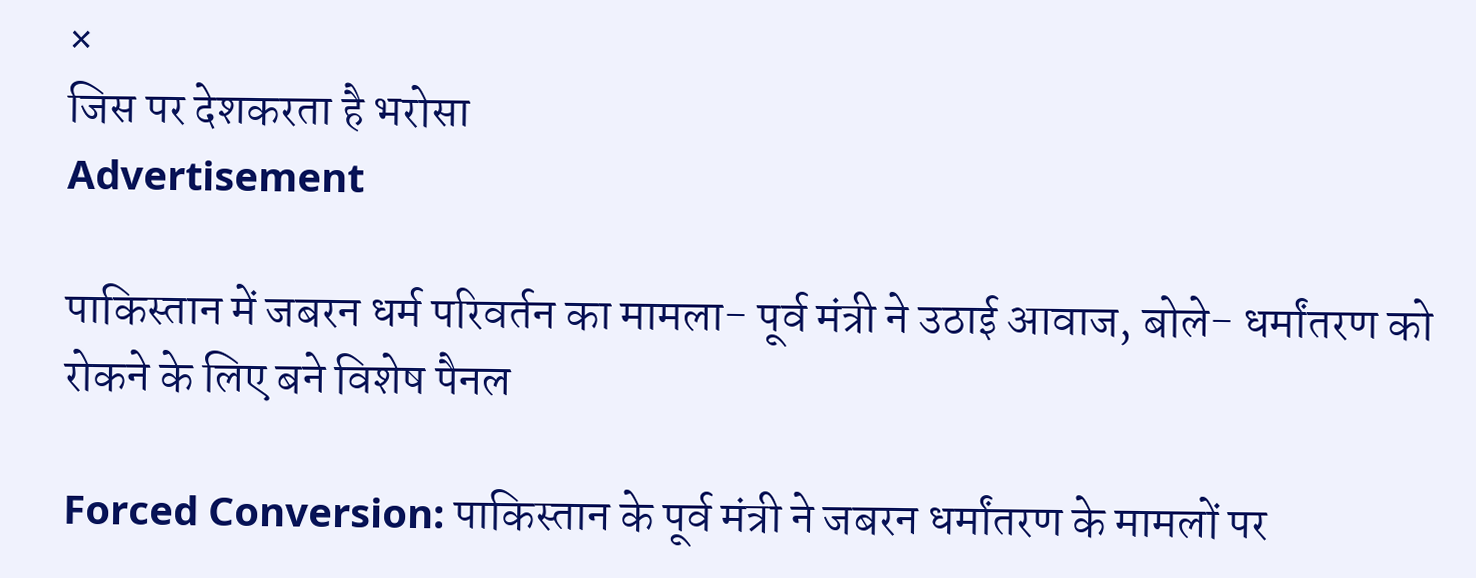×
जिस पर देशकरता है भरोसा
Advertisement

पाकिस्तान में जबरन धर्म परिवर्तन का मामला- पूर्व मंत्री ने उठाई आवाज, बोले- धर्मांतरण को रोकने के लिए बने विशेष पैनल

Forced Conversion: पाकिस्तान के पूर्व मंत्री ने जबरन धर्मांतरण के मामलों पर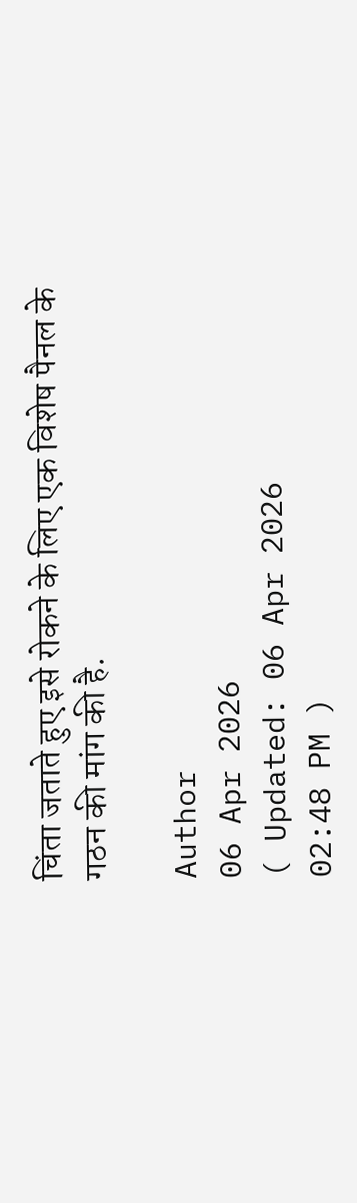चिंता जताते हुए इसे रोकने के लिए एक विशेष पैनल के गठन की मांग की है.

Author
06 Apr 2026
( Updated: 06 Apr 2026
02:48 PM )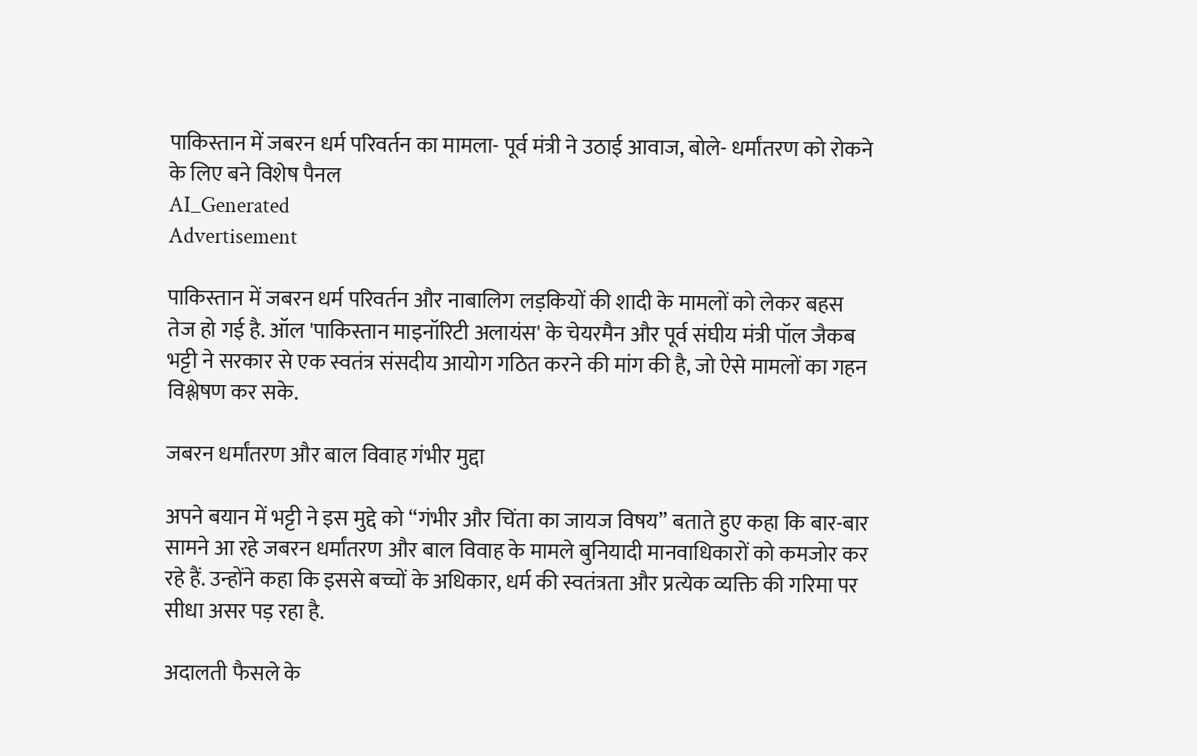पाकिस्तान में जबरन धर्म परिवर्तन का मामला- पूर्व मंत्री ने उठाई आवाज, बोले- धर्मांतरण को रोकने के लिए बने विशेष पैनल
AI_Generated
Advertisement

पाकिस्तान में जबरन धर्म परिवर्तन और नाबालिग लड़कियों की शादी के मामलों को लेकर बहस तेज हो गई है. ऑल 'पाकिस्तान माइनॉरिटी अलायंस' के चेयरमैन और पूर्व संघीय मंत्री पॉल जैकब भट्टी ने सरकार से एक स्वतंत्र संसदीय आयोग गठित करने की मांग की है, जो ऐसे मामलों का गहन विश्लेषण कर सके.

जबरन धर्मांतरण और बाल विवाह गंभीर मुद्दा

अपने बयान में भट्टी ने इस मुद्दे को “गंभीर और चिंता का जायज विषय” बताते हुए कहा कि बार-बार सामने आ रहे जबरन धर्मांतरण और बाल विवाह के मामले बुनियादी मानवाधिकारों को कमजोर कर रहे हैं. उन्होंने कहा कि इससे बच्चों के अधिकार, धर्म की स्वतंत्रता और प्रत्येक व्यक्ति की गरिमा पर सीधा असर पड़ रहा है.

अदालती फैसले के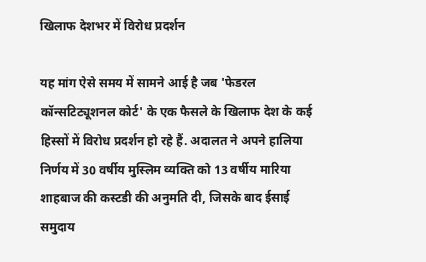खिलाफ देशभर में विरोध प्रदर्शन

यह मांग ऐसे समय में सामने आई है जब 'फेडरल कॉन्सटिट्यूशनल कोर्ट' के एक फैसले के खिलाफ देश के कई हिस्सों में विरोध प्रदर्शन हो रहे हैं. अदालत ने अपने हालिया निर्णय में 30 वर्षीय मुस्लिम व्यक्ति को 13 वर्षीय मारिया शाहबाज की कस्टडी की अनुमति दी, जिसके बाद ईसाई समुदाय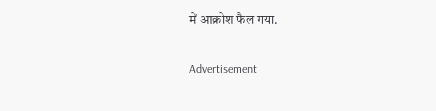में आक्रोश फैल गया.

Advertisement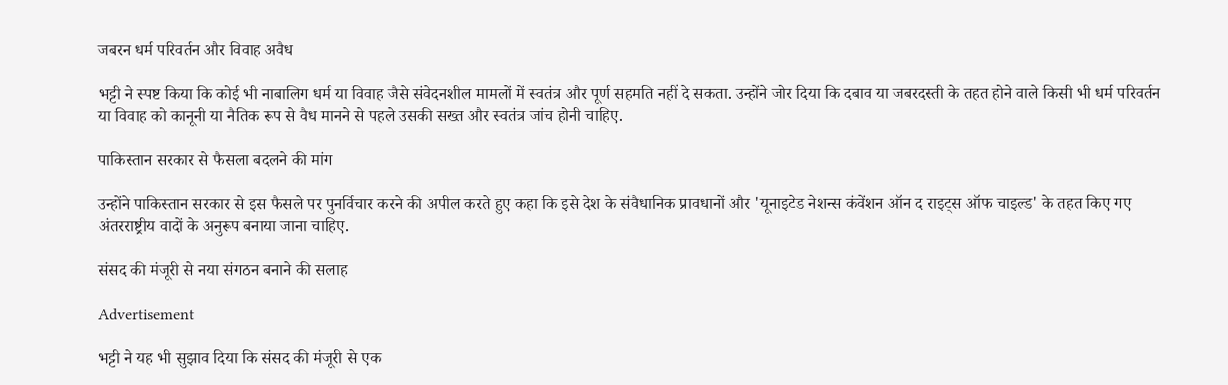जबरन धर्म परिवर्तन और विवाह अवैध

भट्टी ने स्पष्ट किया कि कोई भी नाबालिग धर्म या विवाह जैसे संवेदनशील मामलों में स्वतंत्र और पूर्ण सहमति नहीं दे सकता. उन्होंने जोर दिया कि दबाव या जबरदस्ती के तहत होने वाले किसी भी धर्म परिवर्तन या विवाह को कानूनी या नैतिक रूप से वैध मानने से पहले उसकी सख्त और स्वतंत्र जांच होनी चाहिए.

पाकिस्तान सरकार से फैसला बदलने की मांग

उन्होंने पाकिस्तान सरकार से इस फैसले पर पुनर्विचार करने की अपील करते हुए कहा कि इसे देश के संवैधानिक प्रावधानों और 'यूनाइटेड नेशन्स कंवेंशन ऑन द राइट्स ऑफ चाइल्ड' के तहत किए गए अंतरराष्ट्रीय वादों के अनुरूप बनाया जाना चाहिए.

संसद की मंजूरी से नया संगठन बनाने की सलाह

Advertisement

भट्टी ने यह भी सुझाव दिया कि संसद की मंजूरी से एक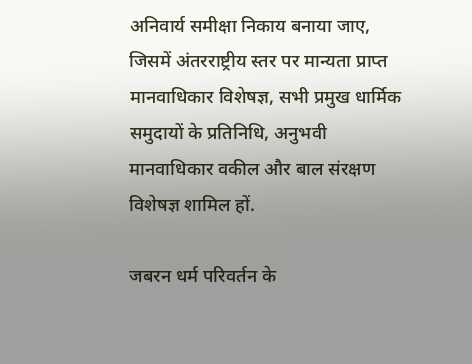अनिवार्य समीक्षा निकाय बनाया जाए, जिसमें अंतरराष्ट्रीय स्तर पर मान्यता प्राप्त मानवाधिकार विशेषज्ञ, सभी प्रमुख धार्मिक समुदायों के प्रतिनिधि, अनुभवी मानवाधिकार वकील और बाल संरक्षण विशेषज्ञ शामिल हों.

जबरन धर्म परिवर्तन के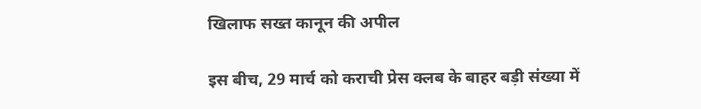खिलाफ सख्त कानून की अपील

इस बीच, 29 मार्च को कराची प्रेस क्लब के बाहर बड़ी संख्या में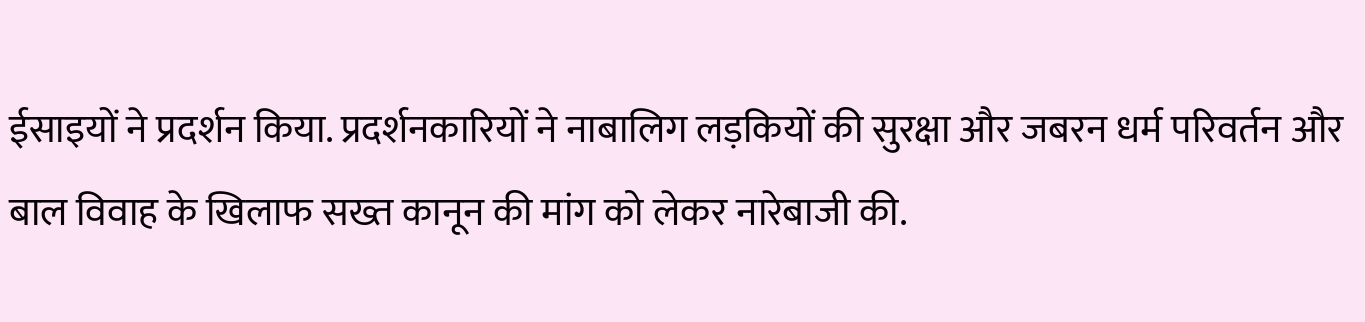ईसाइयों ने प्रदर्शन किया. प्रदर्शनकारियों ने नाबालिग लड़कियों की सुरक्षा और जबरन धर्म परिवर्तन और बाल विवाह के खिलाफ सख्त कानून की मांग को लेकर नारेबाजी की.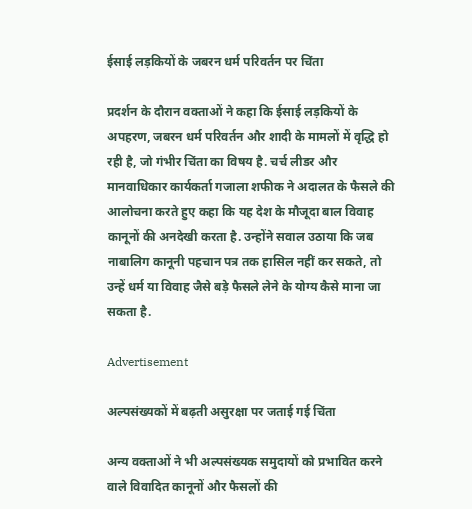ईसाई लड़कियों के जबरन धर्म परिवर्तन पर चिंता

प्रदर्शन के दौरान वक्ताओं ने कहा कि ईसाई लड़कियों के अपहरण, जबरन धर्म परिवर्तन और शादी के मामलों में वृद्धि हो रही है, जो गंभीर चिंता का विषय है. चर्च लीडर और मानवाधिकार कार्यकर्ता गजाला शफीक ने अदालत के फैसले की आलोचना करते हुए कहा कि यह देश के मौजूदा बाल विवाह कानूनों की अनदेखी करता है. उन्होंने सवाल उठाया कि जब नाबालिग कानूनी पहचान पत्र तक हासिल नहीं कर सकते, तो उन्हें धर्म या विवाह जैसे बड़े फैसले लेने के योग्य कैसे माना जा सकता है.

Advertisement

अल्पसंख्यकों में बढ़ती असुरक्षा पर जताई गई चिंता

अन्य वक्ताओं ने भी अल्पसंख्यक समुदायों को प्रभावित करने वाले विवादित कानूनों और फैसलों की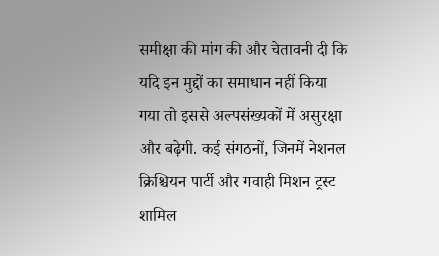समीक्षा की मांग की और चेतावनी दी कि यदि इन मुद्दों का समाधान नहीं किया गया तो इससे अल्पसंख्यकों में असुरक्षा और बढ़ेगी. कई संगठनों, जिनमें नेशनल क्रिश्चियन पार्टी और गवाही मिशन ट्रस्ट शामिल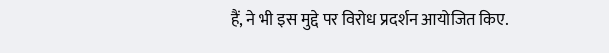हैं, ने भी इस मुद्दे पर विरोध प्रदर्शन आयोजित किए.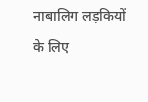नाबालिग लड़कियों के लिए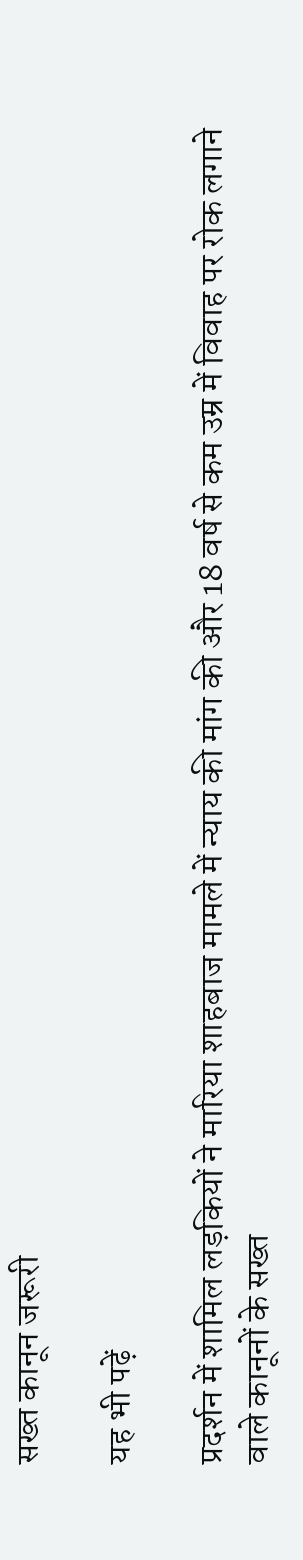सख्त कानून जरूरी

यह भी पढ़ें

प्रदर्शन में शामिल लड़कियों ने मारिया शाहबाज मामले में न्याय की मांग की और 18 वर्ष से कम उम्र में विवाह पर रोक लगाने वाले कानूनों के सख्त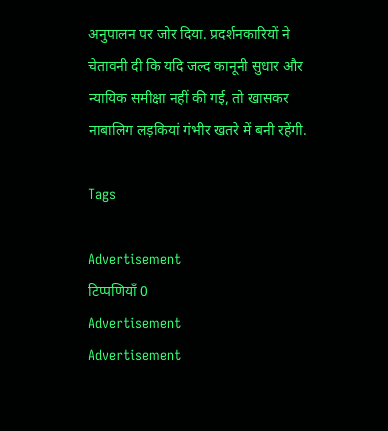अनुपालन पर जोर दिया. प्रदर्शनकारियों ने चेतावनी दी कि यदि जल्द कानूनी सुधार और न्यायिक समीक्षा नहीं की गई, तो खासकर नाबालिग लड़कियां गंभीर खतरे में बनी रहेंगी.

Tags

Advertisement
टिप्पणियाँ 0
Advertisement
Advertisement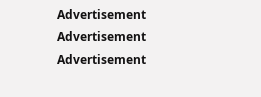Advertisement
Advertisement
Advertisement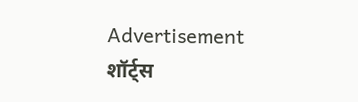Advertisement
शॉर्ट्स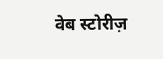वेब स्टोरीज़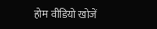होम वीडियो खोजें